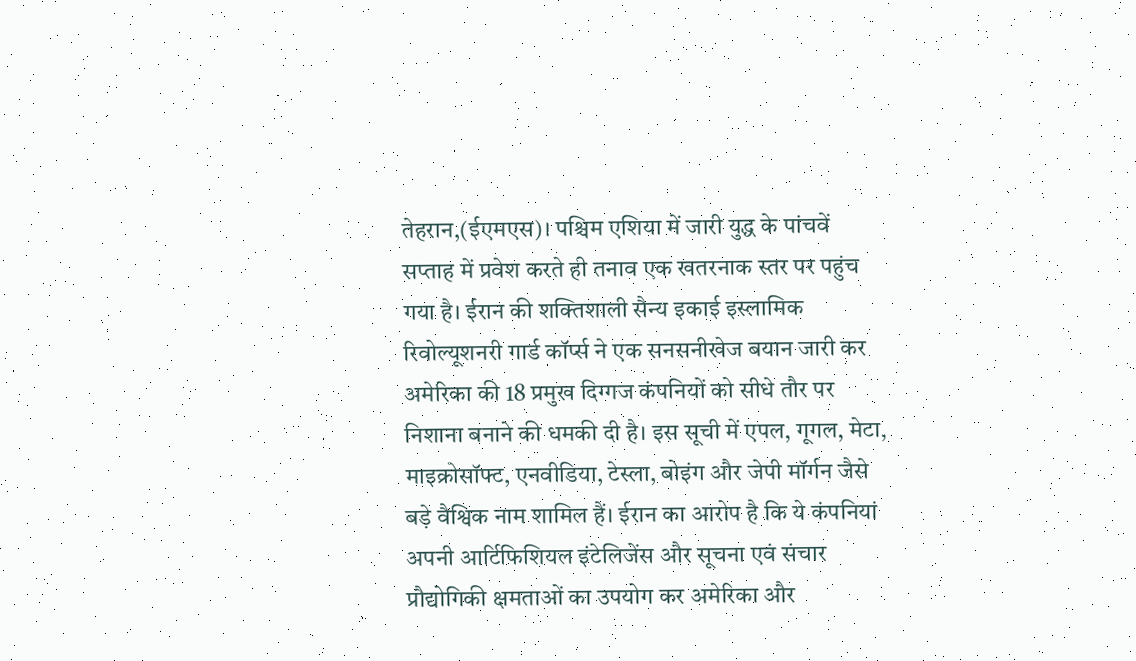तेहरान,(ईएमएस)। पश्चिम एशिया में जारी युद्ध के पांचवें सप्ताह में प्रवेश करते ही तनाव एक खतरनाक स्तर पर पहुंच गया है। ईरान की शक्तिशाली सैन्य इकाई इस्लामिक रिवोल्यूशनरी गार्ड कॉर्प्स ने एक सनसनीखेज बयान जारी कर अमेरिका की 18 प्रमुख दिग्गज कंपनियों को सीधे तौर पर निशाना बनाने की धमकी दी है। इस सूची में एपल, गूगल, मेटा, माइक्रोसॉफ्ट, एनवीडिया, टेस्ला, बोइंग और जेपी मॉर्गन जैसे बड़े वैश्विक नाम शामिल हैं। ईरान का आरोप है कि ये कंपनियां अपनी आर्टिफिशियल इंटेलिजेंस और सूचना एवं संचार प्रौद्योगिकी क्षमताओं का उपयोग कर अमेरिका और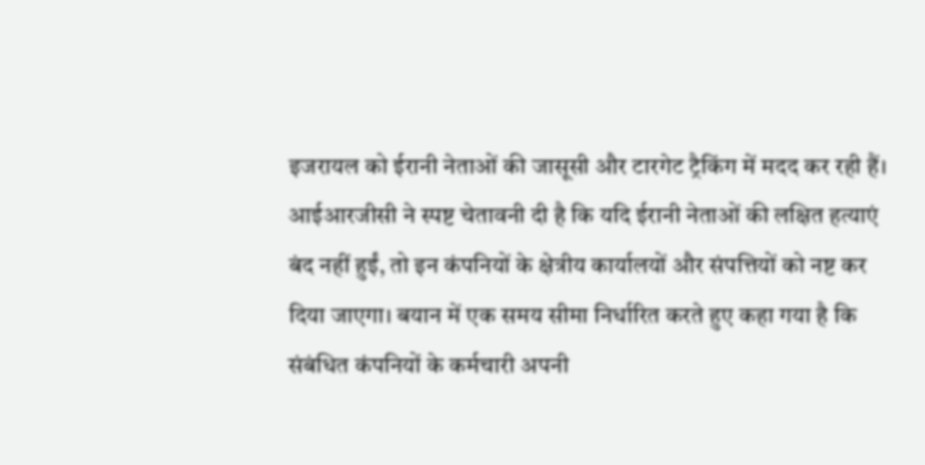इजरायल को ईरानी नेताओं की जासूसी और टारगेट ट्रैकिंग में मदद कर रही हैं। आईआरजीसी ने स्पष्ट चेतावनी दी है कि यदि ईरानी नेताओं की लक्षित हत्याएं बंद नहीं हुईं, तो इन कंपनियों के क्षेत्रीय कार्यालयों और संपत्तियों को नष्ट कर दिया जाएगा। बयान में एक समय सीमा निर्धारित करते हुए कहा गया है कि संबंधित कंपनियों के कर्मचारी अपनी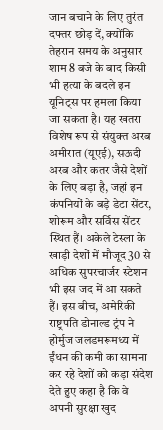जान बचाने के लिए तुरंत दफ्तर छोड़ दें, क्योंकि तेहरान समय के अनुसार शाम 8 बजे के बाद किसी भी हत्या के बदले इन यूनिट्स पर हमला किया जा सकता है। यह खतरा विशेष रूप से संयुक्त अरब अमीरात (यूएई), सऊदी अरब और कतर जैसे देशों के लिए बड़ा है, जहां इन कंपनियों के बड़े डेटा सेंटर, शोरूम और सर्विस सेंटर स्थित हैं। अकेले टेस्ला के खाड़ी देशों में मौजूद 30 से अधिक सुपरचार्जर स्टेशन भी इस जद में आ सकते हैं। इस बीच, अमेरिकी राष्ट्रपति डोनाल्ड ट्रंप ने होर्मुज जलडमरूमध्य में ईंधन की कमी का सामना कर रहे देशों को कड़ा संदेश देते हुए कहा है कि वे अपनी सुरक्षा खुद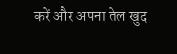करें और अपना तेल खुद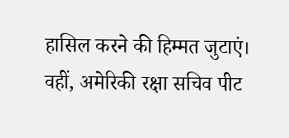हासिल करने की हिम्मत जुटाएं। वहीं, अमेरिकी रक्षा सचिव पीट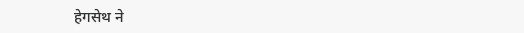हेगसेथ ने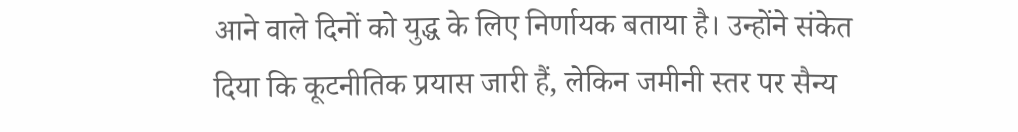आने वाले दिनों को युद्ध के लिए निर्णायक बताया है। उन्होंने संकेत दिया कि कूटनीतिक प्रयास जारी हैं, लेकिन जमीनी स्तर पर सैन्य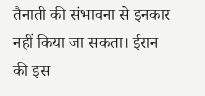तैनाती की संभावना से इनकार नहीं किया जा सकता। ईरान की इस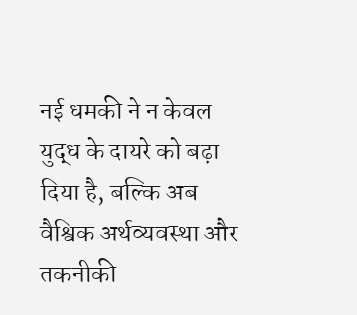नई धमकी ने न केवल युद्ध के दायरे को बढ़ा दिया है, बल्कि अब वैश्विक अर्थव्यवस्था और तकनीकी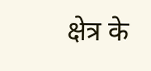क्षेत्र के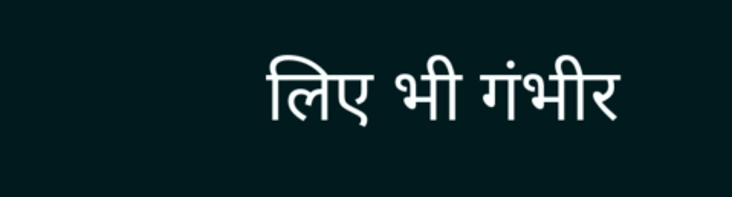लिए भी गंभीर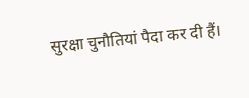सुरक्षा चुनौतियां पैदा कर दी हैं।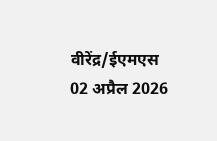वीरेंद्र/ईएमएस 02 अप्रैल 2026